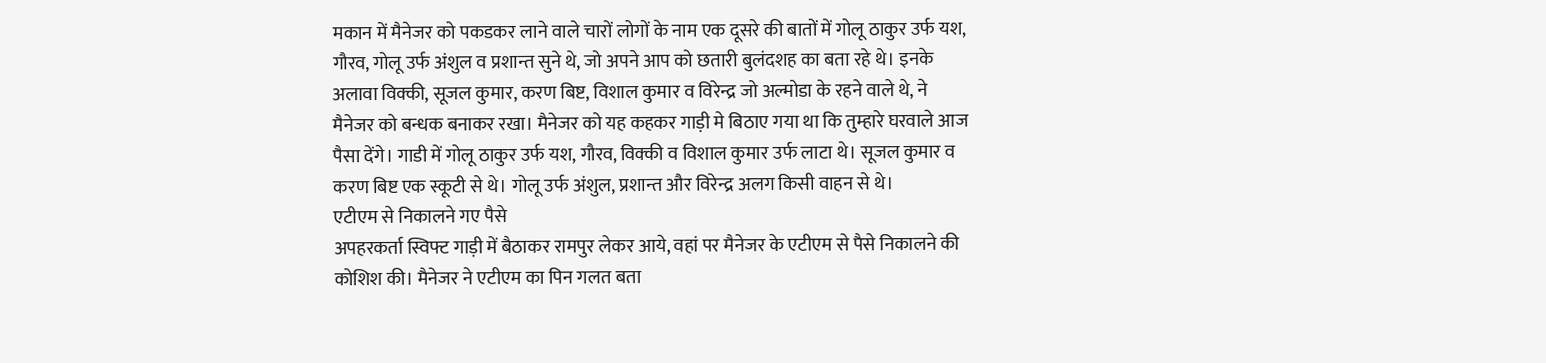मकान में मैनेजर को पकडकर लाने वाले चारों लोगों के नाम एक दूसरे की बातों में गोलू ठाकुर उर्फ यश, गौरव, गोलू उर्फ अंशुल व प्रशान्त सुने थे, जो अपने आप को छतारी बुलंदशह का बता रहे थे। इनके अलावा विक्की, सूजल कुमार, करण बिष्ट, विशाल कुमार व विरेन्द्र जो अल्मोडा के रहने वाले थे, ने मैनेजर को बन्धक बनाकर रखा। मैनेजर को यह कहकर गाड़ी मे बिठाए गया था कि तुम्हारे घरवाले आज पैसा देंगे। गाडी में गोलू ठाकुर उर्फ यश, गौरव, विक्की व विशाल कुमार उर्फ लाटा थे। सूजल कुमार व करण बिष्ट एक स्कूटी से थे। गोलू उर्फ अंशुल, प्रशान्त और विरेन्द्र अलग किसी वाहन से थे।
एटीएम से निकालने गए पैसे
अपहरकर्ता स्विफ्ट गाड़ी में बैठाकर रामपुर लेकर आये, वहां पर मैनेजर के एटीएम से पैसे निकालने की कोशिश की। मैनेजर ने एटीएम का पिन गलत बता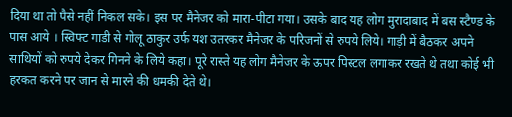दिया था तो पैसे नहीं निकल सके। इस पर मैनेजर को मारा-पीटा गया। उसके बाद यह लोग मुरादाबाद में बस स्टैण्ड के पास आये । स्विफ्ट गाडी से गोलू ठाकुर उर्फ यश उतरकर मैनेजर के परिजनों से रुपये लिये। गाड़ी में बैठकर अपने साथियों को रुपये देकर गिनने के लिये कहा। पूरे रास्ते यह लोग मैनेजर के ऊपर पिस्टल लगाकर रखते थे तथा कोई भी हरकत करने पर जान से मारने की धमकी देते थे।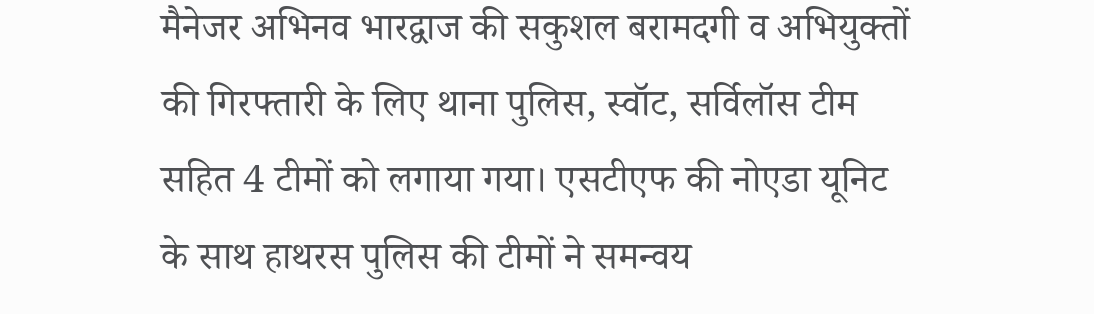मैनेजर अभिनव भारद्वाज की सकुशल बरामदगी व अभियुक्तों की गिरफ्तारी के लिए थाना पुलिस, स्वॉट, सर्विलॉस टीम सहित 4 टीमों को लगाया गया। एसटीएफ की नोएडा यूनिट के साथ हाथरस पुलिस की टीमों ने समन्वय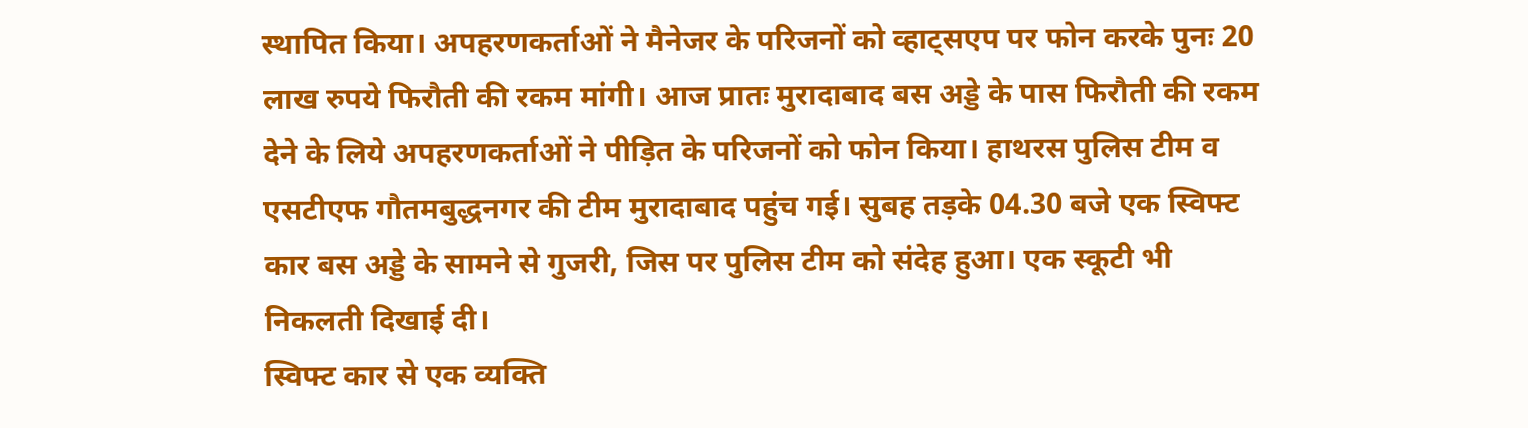स्थापित किया। अपहरणकर्ताओं ने मैनेजर के परिजनों को व्हाट्सएप पर फोन करके पुनः 20 लाख रुपये फिरौती की रकम मांगी। आज प्रातः मुरादाबाद बस अड्डे के पास फिरौती की रकम देने के लिये अपहरणकर्ताओं ने पीड़ित के परिजनों को फोन किया। हाथरस पुलिस टीम व एसटीएफ गौतमबुद्धनगर की टीम मुरादाबाद पहुंच गई। सुबह तड़के 04.30 बजे एक स्विफ्ट कार बस अड्डे के सामने से गुजरी, जिस पर पुलिस टीम को संदेह हुआ। एक स्कूटी भी निकलती दिखाई दी।
स्विफ्ट कार से एक व्यक्ति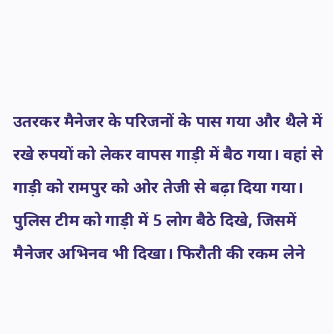उतरकर मैनेजर के परिजनों के पास गया और थैले में रखे रुपयों को लेकर वापस गाड़ी में बैठ गया। वहां से गाड़ी को रामपुर को ओर तेजी से बढ़ा दिया गया। पुलिस टीम को गाड़ी में 5 लोग बैठे दिखे, जिसमें मैनेजर अभिनव भी दिखा। फिरौती की रकम लेने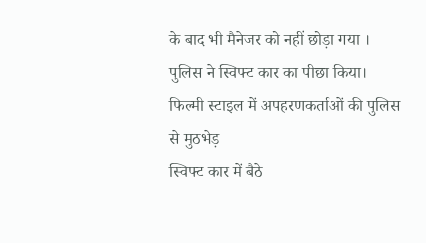के बाद भी मैनेजर को नहीं छोड़ा गया । पुलिस ने स्विफ्ट कार का पीछा किया।
फिल्मी स्टाइल में अपहरणकर्ताओं की पुलिस से मुठभेड़
स्विफ्ट कार में बैठे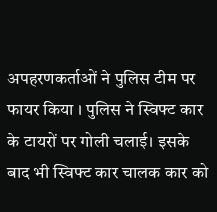अपहरणकर्ताओं ने पुलिस टीम पर फायर किया । पुलिस ने स्विफ्ट कार के टायरों पर गोली चलाई। इसके बाद भी स्विफ्ट कार चालक कार को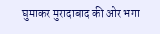घुमाकर मुरादाबाद की ओर भगा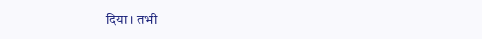दिया। तभी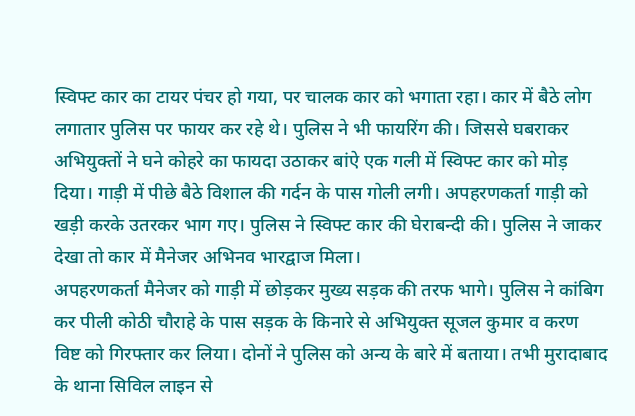स्विफ्ट कार का टायर पंचर हो गया, पर चालक कार को भगाता रहा। कार में बैठे लोग लगातार पुलिस पर फायर कर रहे थे। पुलिस ने भी फायरिंग की। जिससे घबराकर अभियुक्तों ने घने कोहरे का फायदा उठाकर बांऐ एक गली में स्विफ्ट कार को मोड़ दिया। गाड़ी में पीछे बैठे विशाल की गर्दन के पास गोली लगी। अपहरणकर्ता गाड़ी को खड़ी करके उतरकर भाग गए। पुलिस ने स्विफ्ट कार की घेराबन्दी की। पुलिस ने जाकर देखा तो कार में मैनेजर अभिनव भारद्वाज मिला।
अपहरणकर्ता मैनेजर को गाड़ी में छोड़कर मुख्य सड़क की तरफ भागे। पुलिस ने कांबिग कर पीली कोठी चौराहे के पास सड़क के किनारे से अभियुक्त सूजल कुमार व करण विष्ट को गिरफ्तार कर लिया। दोनों ने पुलिस को अन्य के बारे में बताया। तभी मुरादाबाद के थाना सिविल लाइन से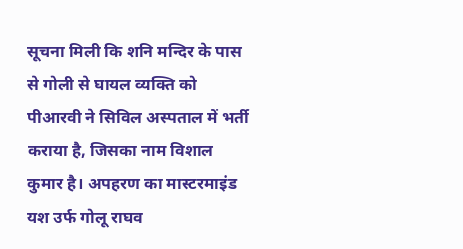सूचना मिली कि शनि मन्दिर के पास से गोली से घायल व्यक्ति को पीआरवी ने सिविल अस्पताल में भर्ती कराया है, जिसका नाम विशाल कुमार है। अपहरण का मास्टरमाइंड यश उर्फ गोलू राघव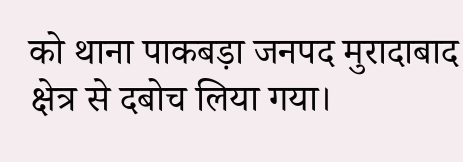को थाना पाकबड़ा जनपद मुरादाबाद क्षेत्र से दबोच लिया गया।